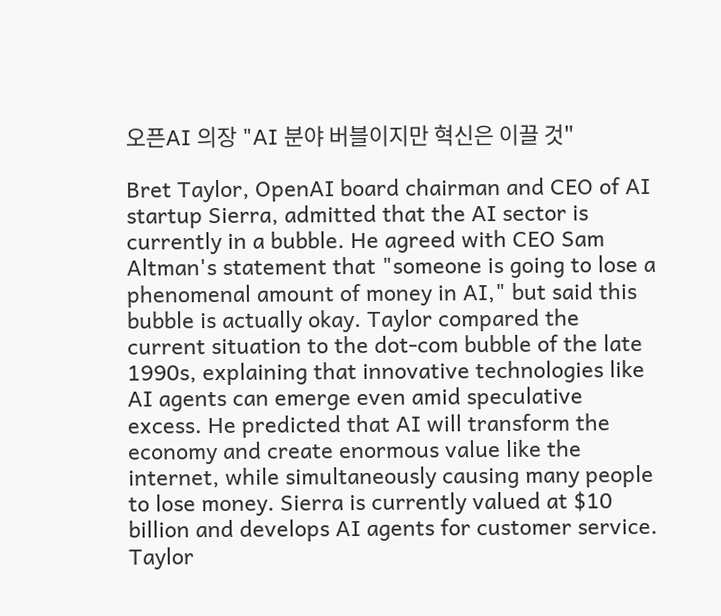오픈AI 의장 "AI 분야 버블이지만 혁신은 이끌 것"

Bret Taylor, OpenAI board chairman and CEO of AI startup Sierra, admitted that the AI sector is currently in a bubble. He agreed with CEO Sam Altman's statement that "someone is going to lose a phenomenal amount of money in AI," but said this bubble is actually okay. Taylor compared the current situation to the dot-com bubble of the late 1990s, explaining that innovative technologies like AI agents can emerge even amid speculative excess. He predicted that AI will transform the economy and create enormous value like the internet, while simultaneously causing many people to lose money. Sierra is currently valued at $10 billion and develops AI agents for customer service. Taylor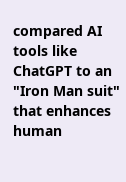compared AI tools like ChatGPT to an "Iron Man suit" that enhances human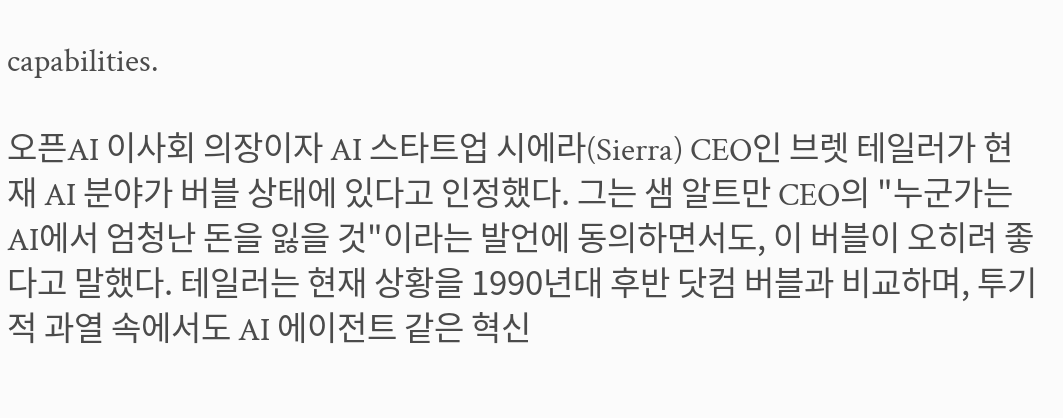capabilities.

오픈AI 이사회 의장이자 AI 스타트업 시에라(Sierra) CEO인 브렛 테일러가 현재 AI 분야가 버블 상태에 있다고 인정했다. 그는 샘 알트만 CEO의 "누군가는 AI에서 엄청난 돈을 잃을 것"이라는 발언에 동의하면서도, 이 버블이 오히려 좋다고 말했다. 테일러는 현재 상황을 1990년대 후반 닷컴 버블과 비교하며, 투기적 과열 속에서도 AI 에이전트 같은 혁신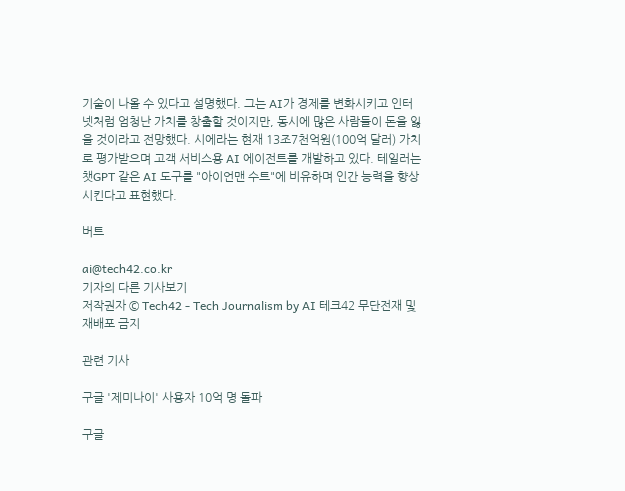기술이 나올 수 있다고 설명했다. 그는 AI가 경제를 변화시키고 인터넷처럼 엄청난 가치를 창출할 것이지만, 동시에 많은 사람들이 돈을 잃을 것이라고 전망했다. 시에라는 현재 13조7천억원(100억 달러) 가치로 평가받으며 고객 서비스용 AI 에이전트를 개발하고 있다. 테일러는 챗GPT 같은 AI 도구를 "아이언맨 수트"에 비유하며 인간 능력을 향상시킨다고 표현했다.

버트

ai@tech42.co.kr
기자의 다른 기사보기
저작권자 © Tech42 - Tech Journalism by AI 테크42 무단전재 및 재배포 금지

관련 기사

구글 '제미나이' 사용자 10억 명 돌파

구글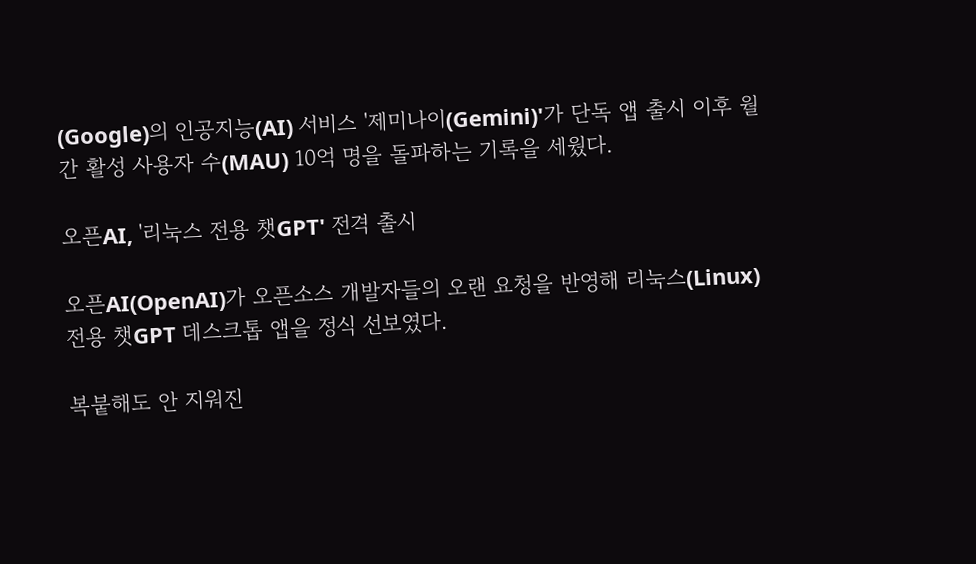(Google)의 인공지능(AI) 서비스 '제미나이(Gemini)'가 단독 앱 출시 이후 월간 활성 사용자 수(MAU) 10억 명을 돌파하는 기록을 세웠다.

오픈AI, '리눅스 전용 챗GPT' 전격 출시

오픈AI(OpenAI)가 오픈소스 개발자들의 오랜 요청을 반영해 리눅스(Linux) 전용 챗GPT 데스크톱 앱을 정식 선보였다.

복붙해도 안 지워진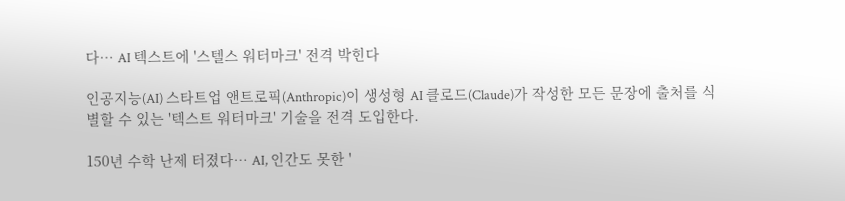다… AI 텍스트에 '스텔스 워터마크' 전격 박힌다

인공지능(AI) 스타트업 앤트로픽(Anthropic)이 생성형 AI 클로드(Claude)가 작성한 모든 문장에 출처를 식별할 수 있는 '텍스트 워터마크' 기술을 전격 도입한다.

150년 수학 난제 터졌다… AI, 인간도 못한 '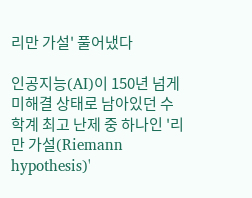리만 가설' 풀어냈다

인공지능(AI)이 150년 넘게 미해결 상태로 남아있던 수학계 최고 난제 중 하나인 '리만 가설(Riemann hypothesis)'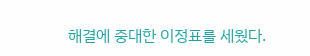해결에 중대한 이정표를 세웠다.